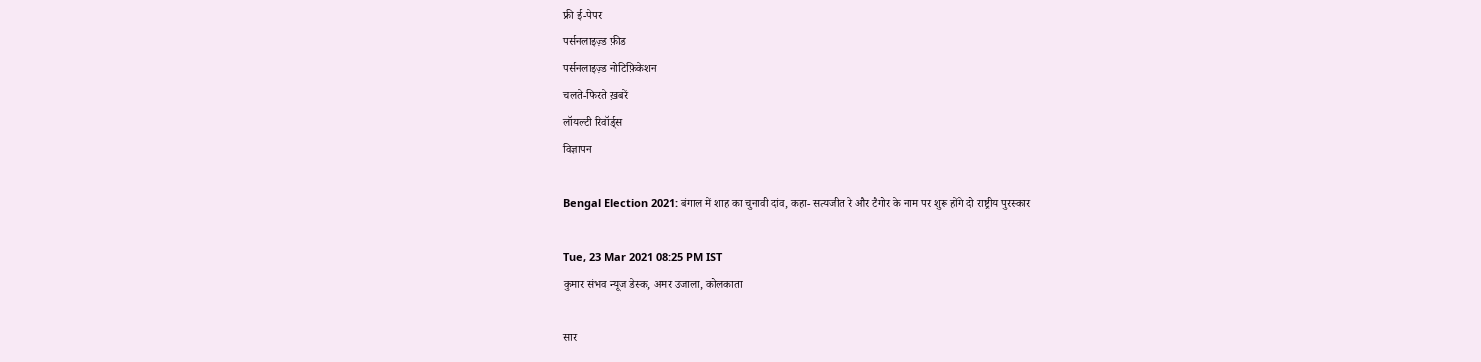फ्री ई-पेपर
पर्सनलाइज़्ड फ़ीड
पर्सनलाइज़्ड नोटिफ़िकेशन
चलते-फिरते ख़बरें
लॉयल्टी रिवॉर्ड्स
विज्ञापन

Bengal Election 2021: बंगाल में शाह का चुनावी दांव, कहा- सत्यजीत रे और टैगोर के नाम पर शुरू होंगे दो राष्ट्रीय पुरस्कार

Tue, 23 Mar 2021 08:25 PM IST
कुमार संभव न्यूज डेस्क, अमर उजाला, कोलकाता

सार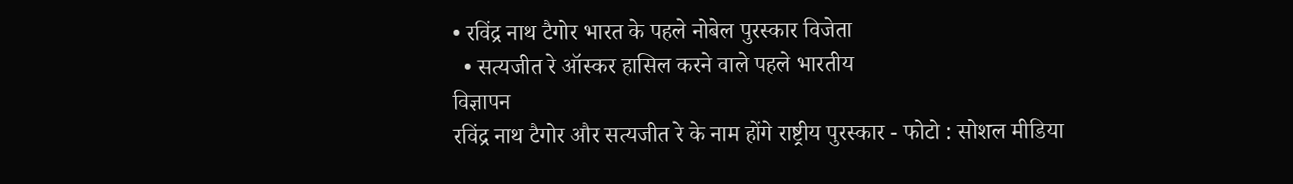• रविंद्र नाथ टैगोर भारत के पहले नोबेल पुरस्कार विजेता
  • सत्यजीत रे ऑस्कर हासिल करने वाले पहले भारतीय
विज्ञापन
रविंद्र नाथ टैगोर और सत्यजीत रे के नाम होंगे राष्ट्रीय पुरस्कार - फोटो : सोशल मीडिया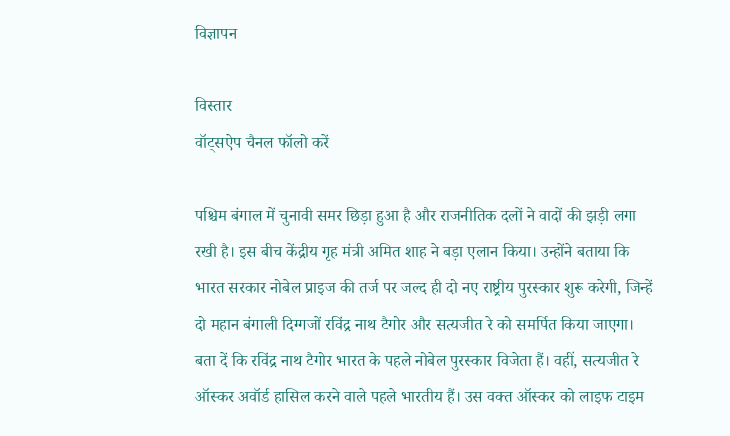विज्ञापन

विस्तार
वॉट्सऐप चैनल फॉलो करें

पश्चिम बंगाल में चुनावी समर छिड़ा हुआ है और राजनीतिक दलों ने वादों की झड़ी लगा रखी है। इस बीच केंद्रीय गृह मंत्री अमित शाह ने बड़ा एलान किया। उन्होंने बताया कि भारत सरकार नोबेल प्राइज की तर्ज पर जल्द ही दो नए राष्ट्रीय पुरस्कार शुरू करेगी, जिन्हें दो महान बंगाली दिग्गजों रविंद्र नाथ टैगोर और सत्यजीत रे को समर्पित किया जाएगा। बता दें कि रविंद्र नाथ टैगोर भारत के पहले नोबेल पुरस्कार विजेता हैं। वहीं, सत्यजीत रे ऑस्कर अवॉर्ड हासिल करने वाले पहले भारतीय हैं। उस वक्त ऑस्कर को लाइफ टाइम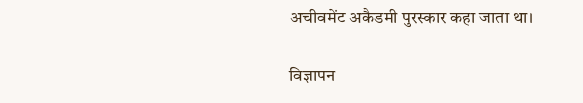अचीवमेंट अकैडमी पुरस्कार कहा जाता था।

विज्ञापन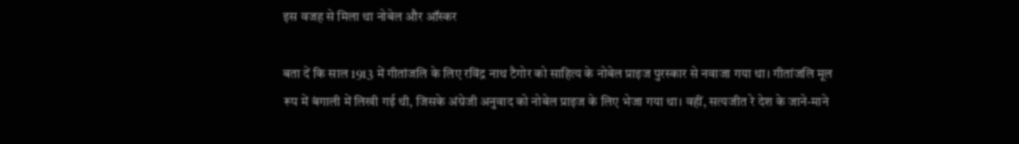इस वजह से मिला था नोबेल और ऑस्कर

बता दें कि साल 1913 में गीतांजलि के लिए रविंद्र नाथ टैगोर को साहित्य के नोबेल प्राइज पुरस्कार से नवाजा गया था। गीतांजलि मूल रूप में बंगाली में लिखी गई थी, जिसके अंग्रेजी अनुवाद को नोबेल प्राइज के लिए भेजा गया था। वहीं, सत्यजीत रे देश के जाने-माने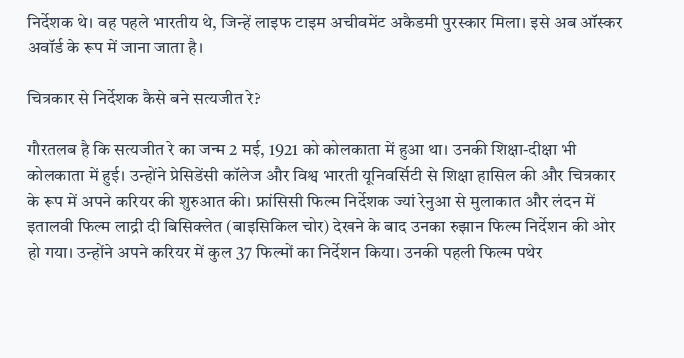निर्देशक थे। वह पहले भारतीय थे, जिन्हें लाइफ टाइम अचीवमेंट अकैडमी पुरस्कार मिला। इसे अब ऑस्कर अवॉर्ड के रूप में जाना जाता है।

चित्रकार से निर्देशक कैसे बने सत्यजीत रे?

गौरतलब है कि सत्यजीत रे का जन्म 2 मई, 1921 को कोलकाता में हुआ था। उनकी शिक्षा-दीक्षा भी कोलकाता में हुई। उन्होंने प्रेसिडेंसी कॉलेज और विश्व भारती यूनिवर्सिटी से शिक्षा हासिल की और चित्रकार के रूप में अपने करियर की शुरुआत की। फ्रांसिसी फिल्म निर्देशक ज्यां रेनुआ से मुलाकात और लंदन में इतालवी फिल्म लाद्री दी बिसिक्लेत (बाइसिकिल चोर) देखने के बाद उनका रुझान फिल्म निर्देशन की ओर हो गया। उन्होंने अपने करियर में कुल 37 फिल्मों का निर्देशन किया। उनकी पहली फिल्म पथेर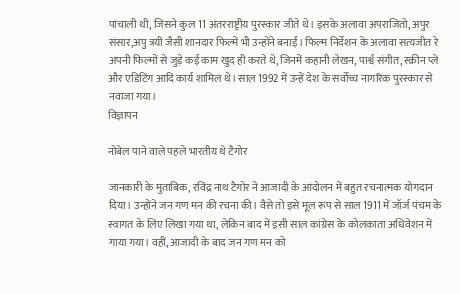पांचाली थी, जिसने कुल 11 अंतरराष्ट्रीय पुरस्कार जीते थे। इसके अलावा अपराजितो, अपुर संसार,अपु त्रयी जैसी शानदार फिल्में भी उन्होंने बनाईं। फिल्म निर्देशन के अलावा सत्यजीत रे अपनी फिल्मों से जुड़े कई काम खुद ही करते थे, जिनमें कहानी लेखन, पार्श्व संगीत, स्क्रीन प्ले और एडिटिंग आदि कार्य शामिल थे। साल 1992 में उन्हें देश के सर्वोच्च नागरिक पुरस्कार से नवाजा गया।
विज्ञापन

नोबेल पाने वाले पहले भारतीय थे टैगोर

जानकारी के मुताबिक, रविंद्र नाथ टैगोर ने आजादी के आंदोलन में बहुत रचनात्मक योगदान दिया। उन्होंने जन गण मन की रचना की। वैसे तो इसे मूल रूप से साल 1911 में जॉर्ज पंचम के स्वागत के लिए लिखा गया था, लेकिन बाद में इसी साल कांग्रेस के कोलकाता अधिवेशन में गाया गया। वहीं, आजादी के बाद जन गण मन को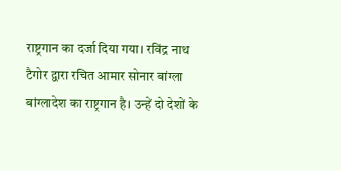राष्ट्रगान का दर्जा दिया गया। रविंद्र नाथ टैगोर द्वारा रचित आमार सोनार बांग्ला बांग्लादेश का राष्ट्रगान है। उन्हें दो देशों के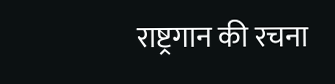राष्ट्रगान की रचना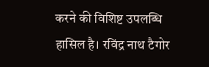करने की विशिष्ट उपलब्धि हासिल है। रविंद्र नाथ टैगोर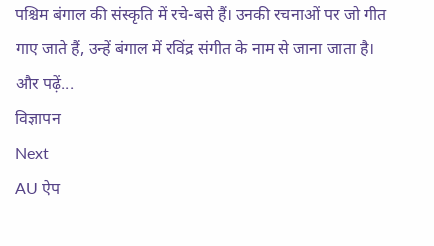पश्चिम बंगाल की संस्कृति में रचे-बसे हैं। उनकी रचनाओं पर जो गीत गाए जाते हैं, उन्हें बंगाल में रविंद्र संगीत के नाम से जाना जाता है।
और पढ़ें...
विज्ञापन
Next
AU ऐप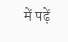में पढ़ें